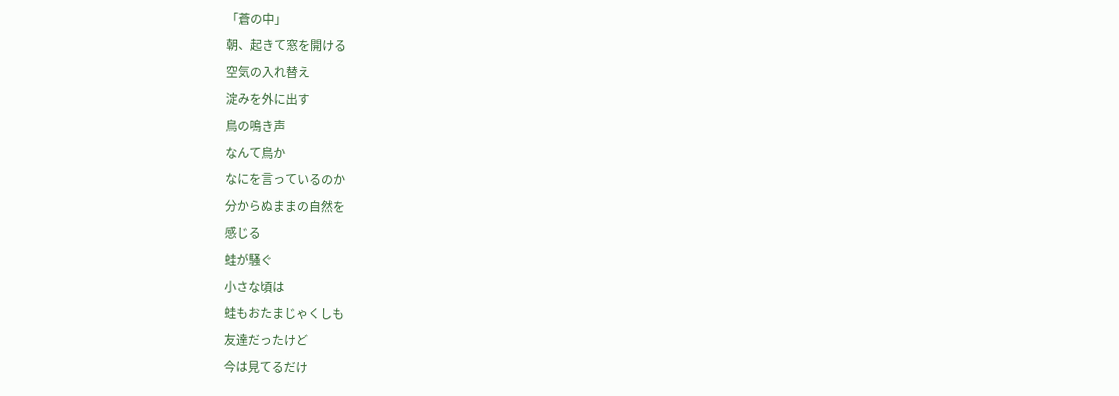「蒼の中」
朝、起きて窓を開ける
空気の入れ替え
淀みを外に出す
鳥の鳴き声
なんて鳥か
なにを言っているのか
分からぬままの自然を
感じる
蛙が騒ぐ
小さな頃は
蛙もおたまじゃくしも
友達だったけど
今は見てるだけ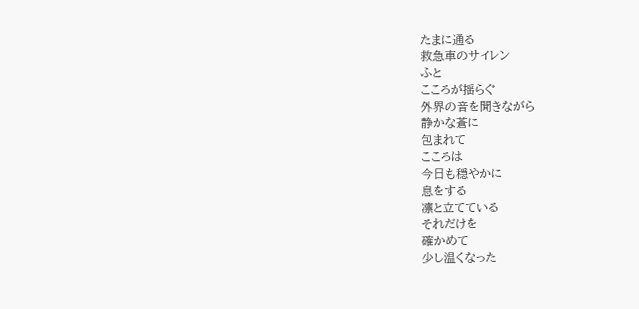たまに通る
救急車のサイレン
ふと
こころが揺らぐ
外界の音を聞きながら
静かな蒼に
包まれて
こころは
今日も穏やかに
息をする
凛と立てている
それだけを
確かめて
少し温くなった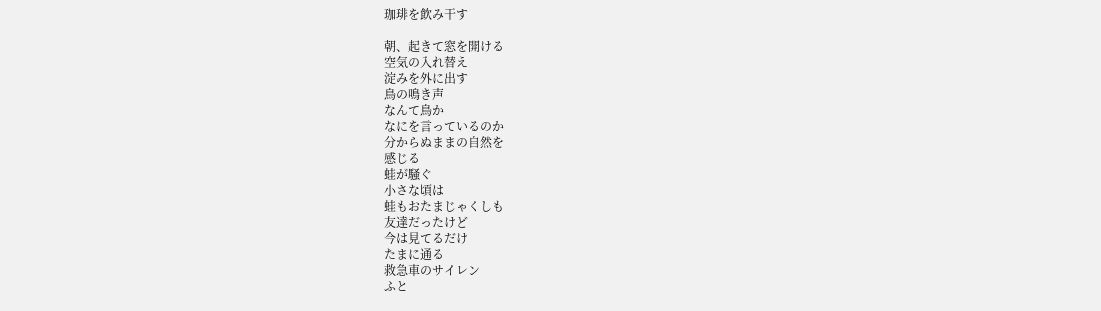珈琲を飲み干す

朝、起きて窓を開ける
空気の入れ替え
淀みを外に出す
鳥の鳴き声
なんて鳥か
なにを言っているのか
分からぬままの自然を
感じる
蛙が騒ぐ
小さな頃は
蛙もおたまじゃくしも
友達だったけど
今は見てるだけ
たまに通る
救急車のサイレン
ふと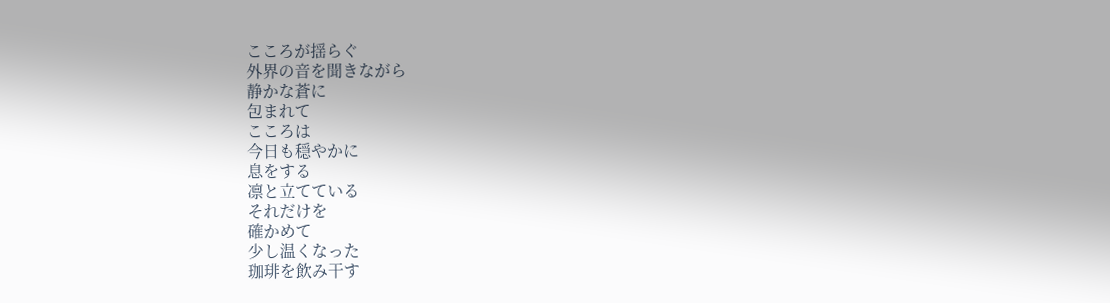こころが揺らぐ
外界の音を聞きながら
静かな蒼に
包まれて
こころは
今日も穏やかに
息をする
凛と立てている
それだけを
確かめて
少し温くなった
珈琲を飲み干す